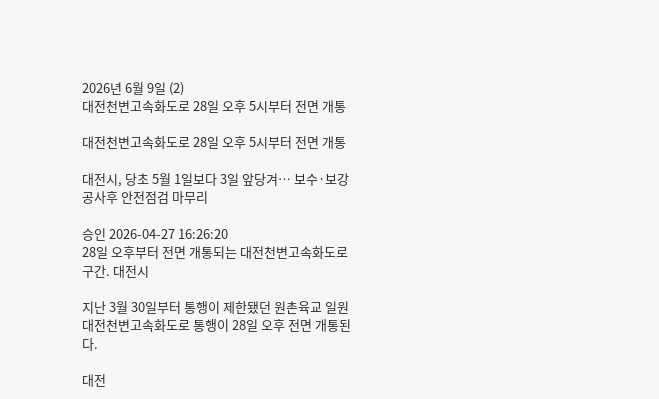2026년 6월 9일 (2)
대전천변고속화도로 28일 오후 5시부터 전면 개통

대전천변고속화도로 28일 오후 5시부터 전면 개통

대전시, 당초 5월 1일보다 3일 앞당겨… 보수·보강공사후 안전점검 마무리

승인 2026-04-27 16:26:20
28일 오후부터 전면 개통되는 대전천변고속화도로 구간. 대전시

지난 3월 30일부터 통행이 제한됐던 원촌육교 일원 대전천변고속화도로 통행이 28일 오후 전면 개통된다.

대전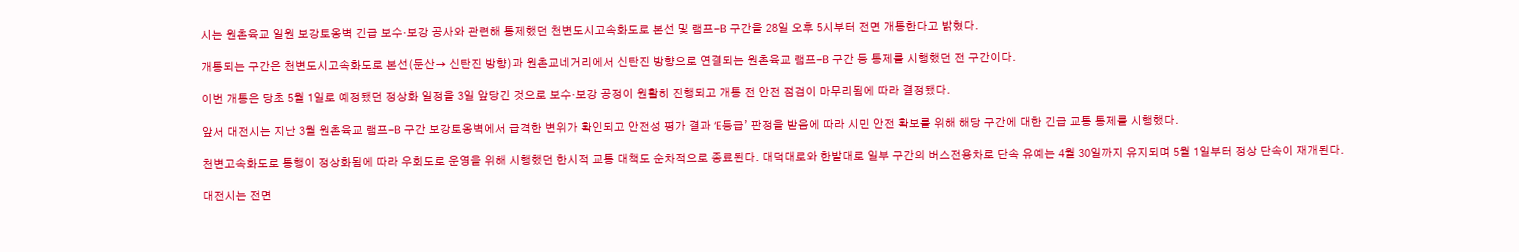시는 원촌육교 일원 보강토옹벽 긴급 보수·보강 공사와 관련해 통제했던 천변도시고속화도로 본선 및 램프-B 구간을 28일 오후 5시부터 전면 개통한다고 밝혔다.

개통되는 구간은 천변도시고속화도로 본선(둔산→ 신탄진 방향)과 원촌교네거리에서 신탄진 방향으로 연결되는 원촌육교 램프-B 구간 등 통제를 시행했던 전 구간이다.

이번 개통은 당초 5월 1일로 예정됐던 정상화 일정을 3일 앞당긴 것으로 보수·보강 공정이 원활히 진행되고 개통 전 안전 점검이 마무리됨에 따라 결정됐다.

앞서 대전시는 지난 3월 원촌육교 램프-B 구간 보강토옹벽에서 급격한 변위가 확인되고 안전성 평가 결과 ‘E등급’ 판정을 받음에 따라 시민 안전 확보를 위해 해당 구간에 대한 긴급 교통 통제를 시행했다.

천변고속화도로 통행이 정상화됨에 따라 우회도로 운영을 위해 시행했던 한시적 교통 대책도 순차적으로 종료된다. 대덕대로와 한밭대로 일부 구간의 버스전용차로 단속 유예는 4월 30일까지 유지되며 5월 1일부터 정상 단속이 재개된다.

대전시는 전면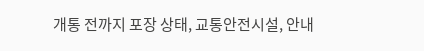개통 전까지 포장 상태, 교통안전시설, 안내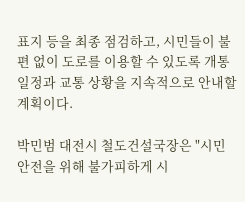표지 등을 최종 점검하고, 시민들이 불편 없이 도로를 이용할 수 있도록 개통 일정과 교통 상황을 지속적으로 안내할 계획이다.

박민범 대전시 철도건설국장은 "시민 안전을 위해 불가피하게 시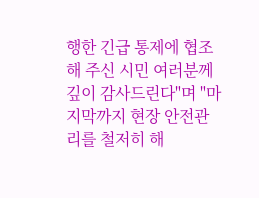행한 긴급 통제에 협조해 주신 시민 여러분께 깊이 감사드린다"며 "마지막까지 현장 안전관리를 철저히 해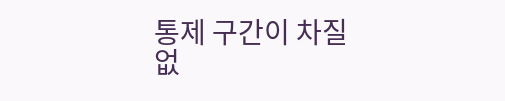통제 구간이 차질 없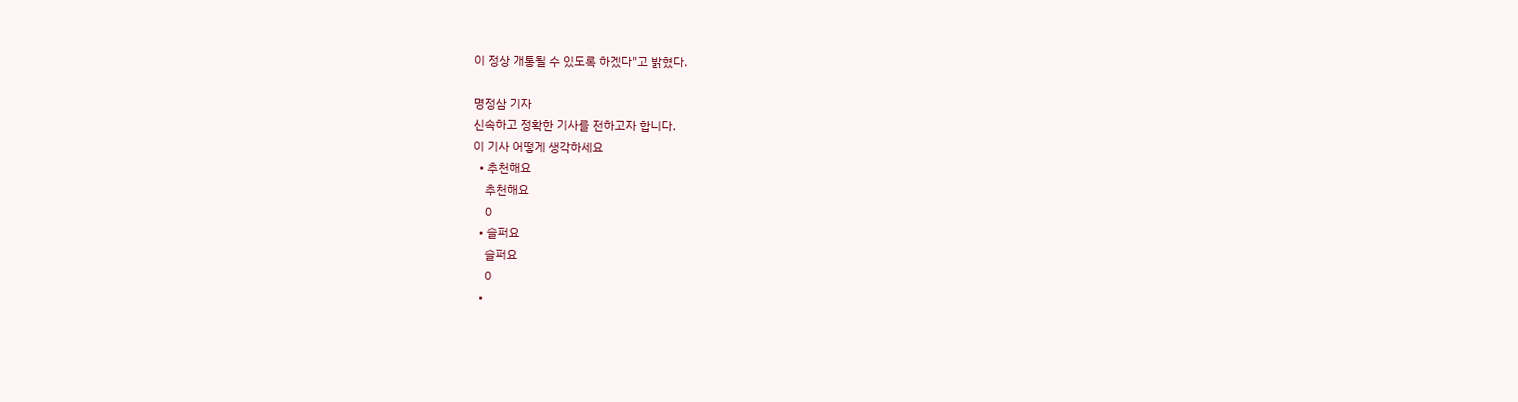이 정상 개통될 수 있도록 하겠다"고 밝혔다.

명정삼 기자
신속하고 정확한 기사를 전하고자 합니다.
이 기사 어떻게 생각하세요
  • 추천해요
    추천해요
    0
  • 슬퍼요
    슬퍼요
    0
  •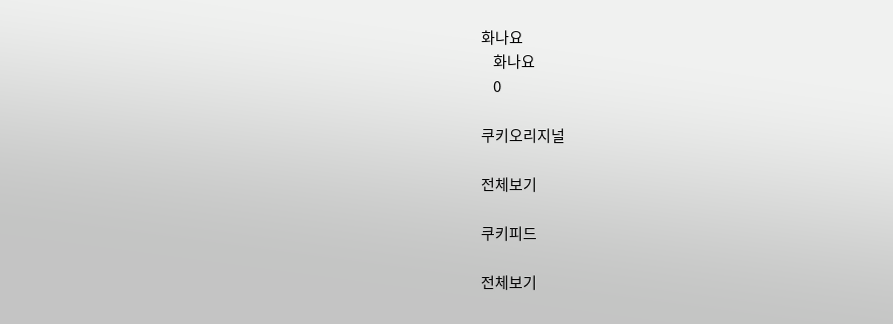화나요
    화나요
    0

쿠키오리지널

전체보기

쿠키피드

전체보기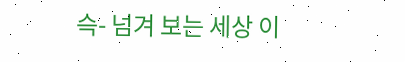슥- 넘겨 보는 세상 이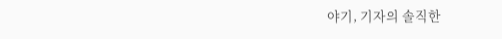야기, 기자의 솔직한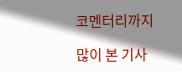코멘터리까지

많이 본 기사